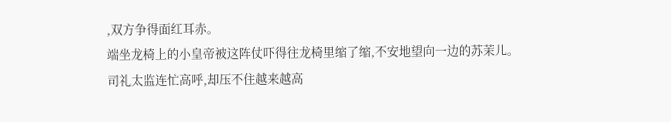,双方争得面红耳赤。
端坐龙椅上的小皇帝被这阵仗吓得往龙椅里缩了缩,不安地望向一边的苏茉儿。司礼太监连忙高呼,却压不住越来越高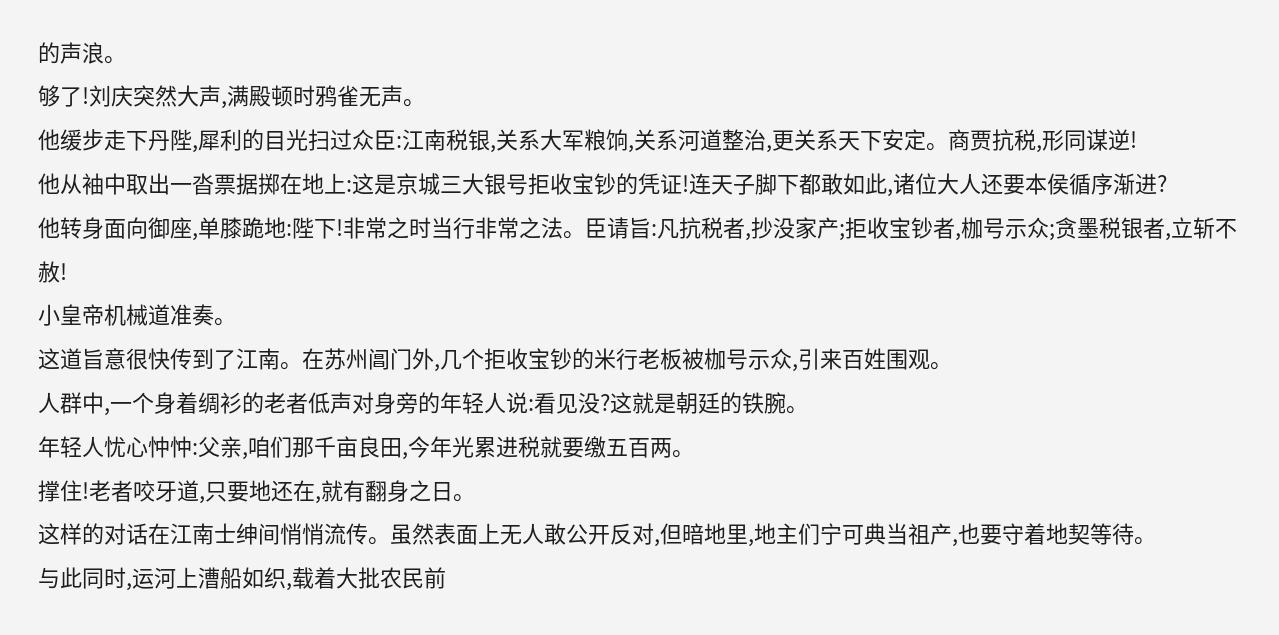的声浪。
够了!刘庆突然大声,满殿顿时鸦雀无声。
他缓步走下丹陛,犀利的目光扫过众臣:江南税银,关系大军粮饷,关系河道整治,更关系天下安定。商贾抗税,形同谋逆!
他从袖中取出一沓票据掷在地上:这是京城三大银号拒收宝钞的凭证!连天子脚下都敢如此,诸位大人还要本侯循序渐进?
他转身面向御座,单膝跪地:陛下!非常之时当行非常之法。臣请旨:凡抗税者,抄没家产;拒收宝钞者,枷号示众;贪墨税银者,立斩不赦!
小皇帝机械道准奏。
这道旨意很快传到了江南。在苏州阊门外,几个拒收宝钞的米行老板被枷号示众,引来百姓围观。
人群中,一个身着绸衫的老者低声对身旁的年轻人说:看见没?这就是朝廷的铁腕。
年轻人忧心忡忡:父亲,咱们那千亩良田,今年光累进税就要缴五百两。
撑住!老者咬牙道,只要地还在,就有翻身之日。
这样的对话在江南士绅间悄悄流传。虽然表面上无人敢公开反对,但暗地里,地主们宁可典当祖产,也要守着地契等待。
与此同时,运河上漕船如织,载着大批农民前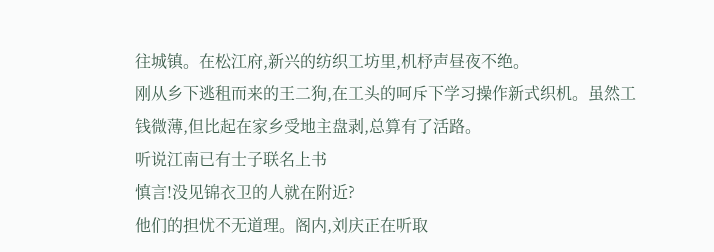往城镇。在松江府,新兴的纺织工坊里,机杼声昼夜不绝。
刚从乡下逃租而来的王二狗,在工头的呵斥下学习操作新式织机。虽然工钱微薄,但比起在家乡受地主盘剥,总算有了活路。
听说江南已有士子联名上书
慎言!没见锦衣卫的人就在附近?
他们的担忧不无道理。阁内,刘庆正在听取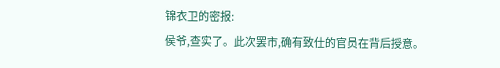锦衣卫的密报:
侯爷,查实了。此次罢市,确有致仕的官员在背后授意。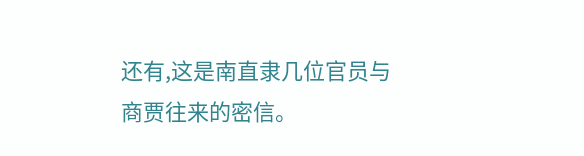还有,这是南直隶几位官员与商贾往来的密信。